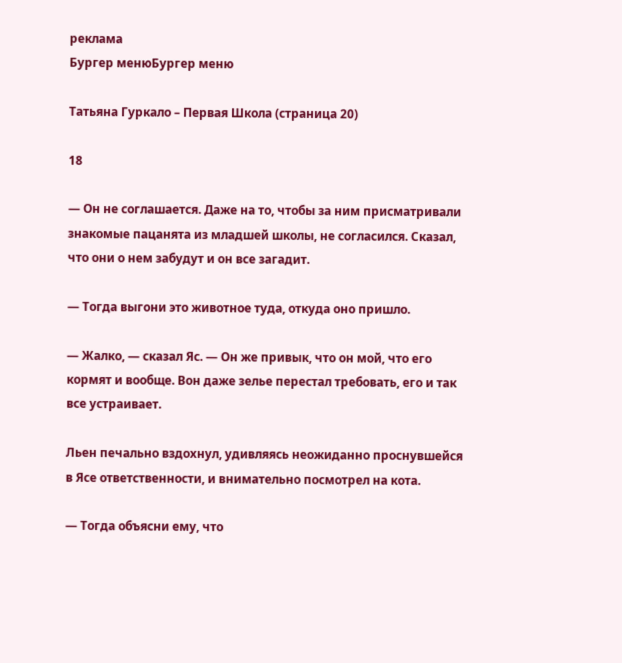реклама
Бургер менюБургер меню

Татьяна Гуркало – Первая Школа (страница 20)

18

— Он не соглашается. Даже на то, чтобы за ним присматривали знакомые пацанята из младшей школы, не согласился. Сказал, что они о нем забудут и он все загадит.

— Тогда выгони это животное туда, откуда оно пришло.

— Жалко, — сказал Яс. — Он же привык, что он мой, что его кормят и вообще. Вон даже зелье перестал требовать, его и так все устраивает.

Льен печально вздохнул, удивляясь неожиданно проснувшейся в Ясе ответственности, и внимательно посмотрел на кота.

— Тогда объясни ему, что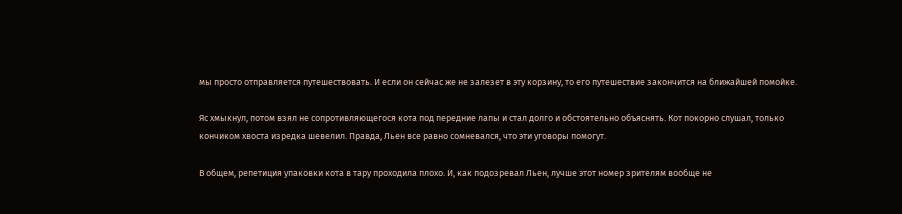мы просто отправляется путешествовать. И если он сейчас же не залезет в эту корзину, то его путешествие закончится на ближайшей помойке.

Яс хмыкнул, потом взял не сопротивляющегося кота под передние лапы и стал долго и обстоятельно объяснять. Кот покорно слушал, только кончиком хвоста изредка шевелил. Правда, Льен все равно сомневался, что эти уговоры помогут.

В общем, репетиция упаковки кота в тару проходила плохо. И, как подозревал Льен, лучше этот номер зрителям вообще не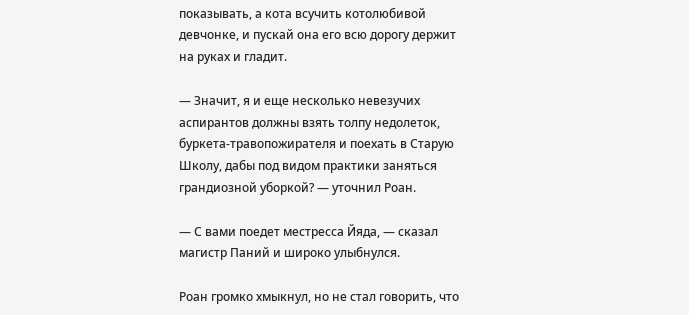показывать, а кота всучить котолюбивой девчонке, и пускай она его всю дорогу держит на руках и гладит.

— Значит, я и еще несколько невезучих аспирантов должны взять толпу недолеток, буркета-травопожирателя и поехать в Старую Школу, дабы под видом практики заняться грандиозной уборкой? — уточнил Роан.

— С вами поедет местресса Йяда, — сказал магистр Паний и широко улыбнулся.

Роан громко хмыкнул, но не стал говорить, что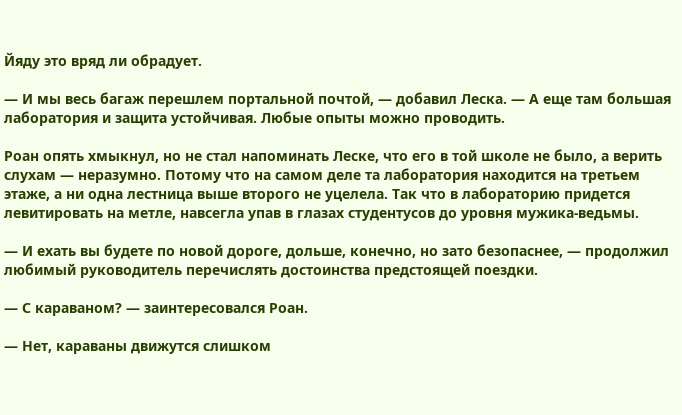Йяду это вряд ли обрадует.

— И мы весь багаж перешлем портальной почтой, — добавил Леска. — А еще там большая лаборатория и защита устойчивая. Любые опыты можно проводить.

Роан опять хмыкнул, но не стал напоминать Леске, что его в той школе не было, а верить слухам — неразумно. Потому что на самом деле та лаборатория находится на третьем этаже, а ни одна лестница выше второго не уцелела. Так что в лабораторию придется левитировать на метле, навсегла упав в глазах студентусов до уровня мужика-ведьмы.

— И ехать вы будете по новой дороге, дольше, конечно, но зато безопаснее, — продолжил любимый руководитель перечислять достоинства предстоящей поездки.

— С караваном? — заинтересовался Роан.

— Нет, караваны движутся слишком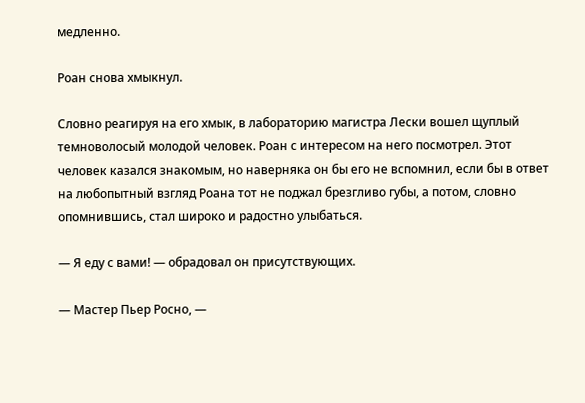медленно.

Роан снова хмыкнул.

Словно реагируя на его хмык, в лабораторию магистра Лески вошел щуплый темноволосый молодой человек. Роан с интересом на него посмотрел. Этот человек казался знакомым, но наверняка он бы его не вспомнил, если бы в ответ на любопытный взгляд Роана тот не поджал брезгливо губы, а потом, словно опомнившись, стал широко и радостно улыбаться.

— Я еду с вами! — обрадовал он присутствующих.

— Мастер Пьер Росно, —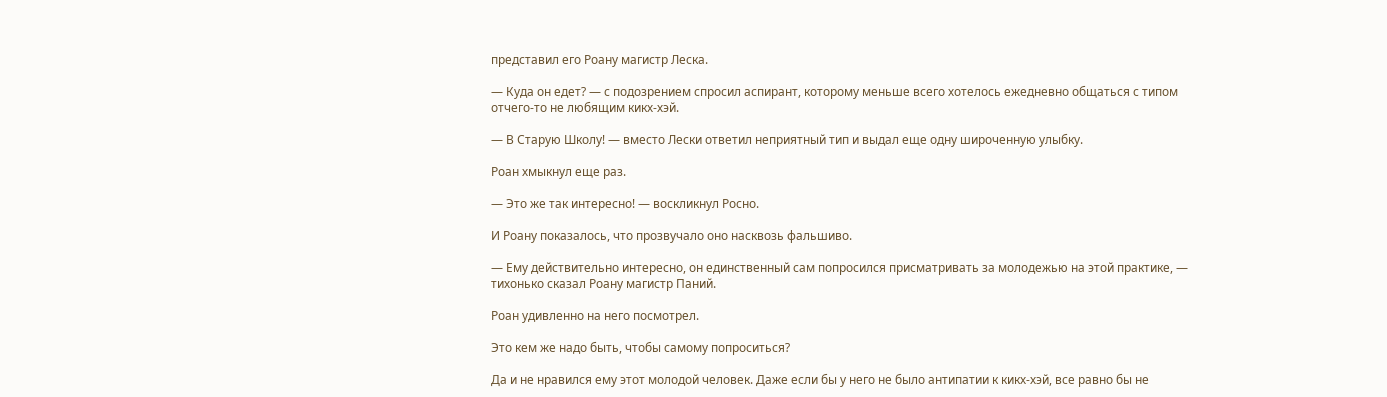представил его Роану магистр Леска.

— Куда он едет? — с подозрением спросил аспирант, которому меньше всего хотелось ежедневно общаться с типом отчего-то не любящим кикх-хэй.

— В Старую Школу! — вместо Лески ответил неприятный тип и выдал еще одну широченную улыбку.

Роан хмыкнул еще раз.

— Это же так интересно! — воскликнул Росно.

И Роану показалось, что прозвучало оно насквозь фальшиво.

— Ему действительно интересно, он единственный сам попросился присматривать за молодежью на этой практике, — тихонько сказал Роану магистр Паний.

Роан удивленно на него посмотрел.

Это кем же надо быть, чтобы самому попроситься?

Да и не нравился ему этот молодой человек. Даже если бы у него не было антипатии к кикх-хэй, все равно бы не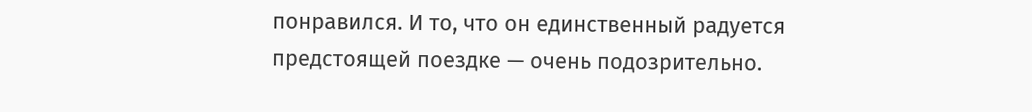понравился. И то, что он единственный радуется предстоящей поездке — очень подозрительно.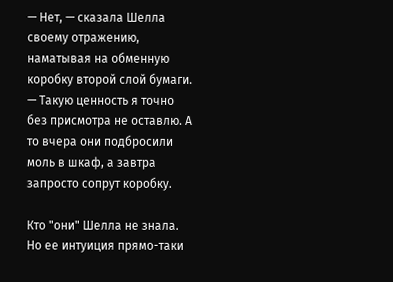— Нет, — сказала Шелла своему отражению, наматывая на обменную коробку второй слой бумаги. — Такую ценность я точно без присмотра не оставлю. А то вчера они подбросили моль в шкаф, а завтра запросто сопрут коробку.

Кто "они" Шелла не знала. Но ее интуиция прямо-таки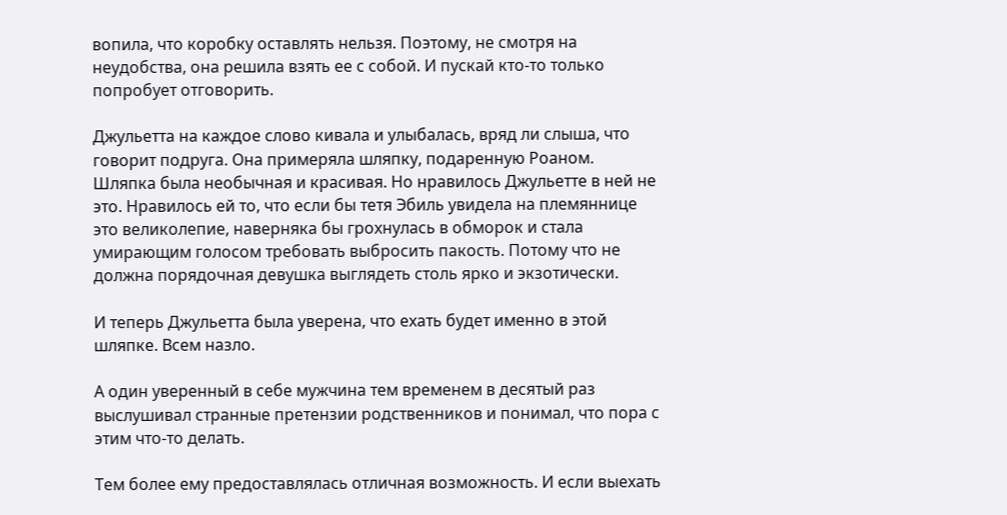вопила, что коробку оставлять нельзя. Поэтому, не смотря на неудобства, она решила взять ее с собой. И пускай кто-то только попробует отговорить.

Джульетта на каждое слово кивала и улыбалась, вряд ли слыша, что говорит подруга. Она примеряла шляпку, подаренную Роаном. Шляпка была необычная и красивая. Но нравилось Джульетте в ней не это. Нравилось ей то, что если бы тетя Эбиль увидела на племяннице это великолепие, наверняка бы грохнулась в обморок и стала умирающим голосом требовать выбросить пакость. Потому что не должна порядочная девушка выглядеть столь ярко и экзотически.

И теперь Джульетта была уверена, что ехать будет именно в этой шляпке. Всем назло.

А один уверенный в себе мужчина тем временем в десятый раз выслушивал странные претензии родственников и понимал, что пора с этим что-то делать.

Тем более ему предоставлялась отличная возможность. И если выехать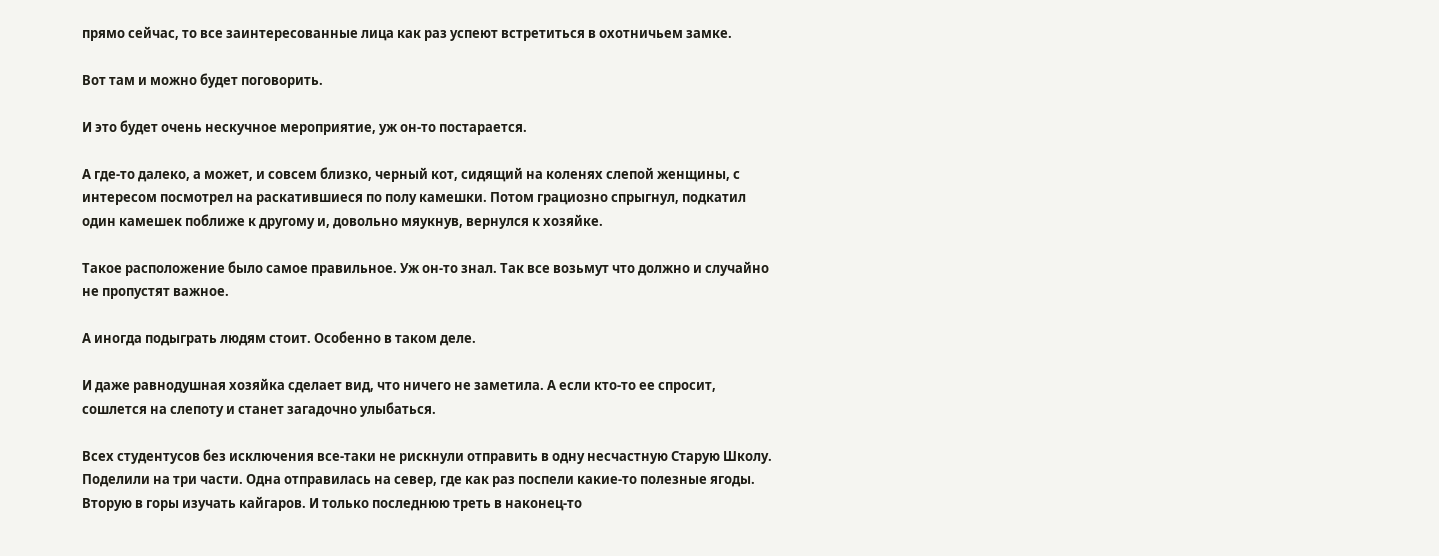прямо сейчас, то все заинтересованные лица как раз успеют встретиться в охотничьем замке.

Вот там и можно будет поговорить.

И это будет очень нескучное мероприятие, уж он-то постарается.

А где-то далеко, а может, и совсем близко, черный кот, сидящий на коленях слепой женщины, с интересом посмотрел на раскатившиеся по полу камешки. Потом грациозно спрыгнул, подкатил один камешек поближе к другому и, довольно мяукнув, вернулся к хозяйке.

Такое расположение было самое правильное. Уж он-то знал. Так все возьмут что должно и случайно не пропустят важное.

А иногда подыграть людям стоит. Особенно в таком деле.

И даже равнодушная хозяйка сделает вид, что ничего не заметила. А если кто-то ее спросит, сошлется на слепоту и станет загадочно улыбаться.

Всех студентусов без исключения все-таки не рискнули отправить в одну несчастную Старую Школу. Поделили на три части. Одна отправилась на север, где как раз поспели какие-то полезные ягоды. Вторую в горы изучать кайгаров. И только последнюю треть в наконец-то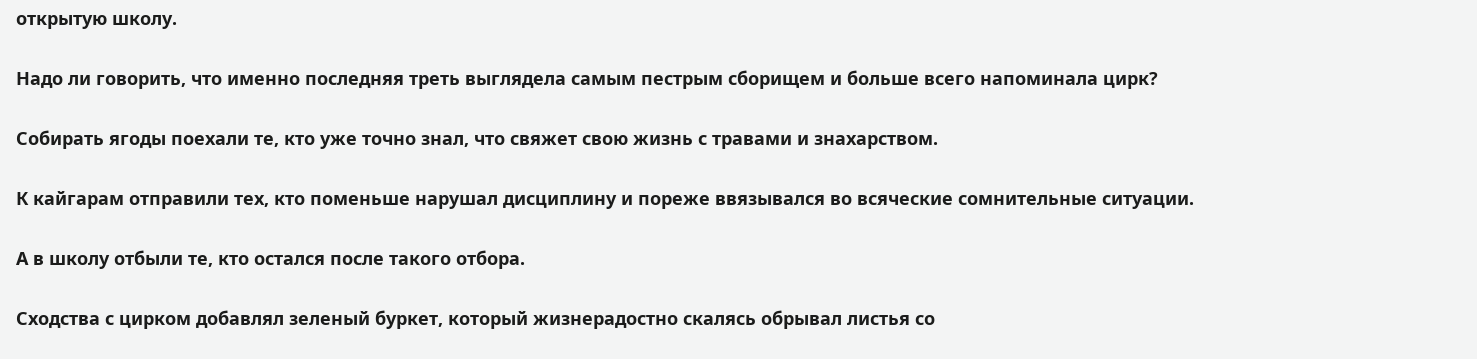открытую школу.

Надо ли говорить, что именно последняя треть выглядела самым пестрым сборищем и больше всего напоминала цирк?

Собирать ягоды поехали те, кто уже точно знал, что свяжет свою жизнь с травами и знахарством.

К кайгарам отправили тех, кто поменьше нарушал дисциплину и пореже ввязывался во всяческие сомнительные ситуации.

А в школу отбыли те, кто остался после такого отбора.

Сходства с цирком добавлял зеленый буркет, который жизнерадостно скалясь обрывал листья со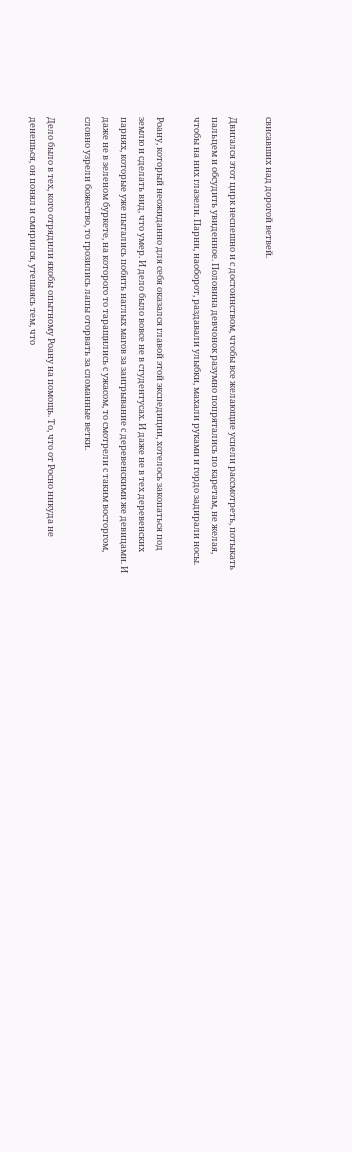свисавших над дорогой ветвей.

Двигался этот цирк неспешно и с достоинством, чтобы все желающие успели рассмотреть, потыкать пальцем и обсудить увиденное. Половина девчонок разумно попрятались по каретам, не желая, чтобы на них глазели. Парни, наоборот, раздавали улыбки, махали руками и гордо задирали носы.

Роану, который неожиданно для себя оказался главой этой экспедиции, хотелось закопаться под землю и сделать вид, что умер. И дело было вовсе не в студентусах. И даже не в тех деревенских парнях, которые уже пытались побить наглых магов за заигрывание с деревенскими же девицами. И даже не в зеленом буркете, на которого то таращились с ужасом, то смотрели с таким восторгом, словно узрели божество, то грозились лапы оторвать за сломанные ветки.

Дело было в тех, кого отрядили якобы опытному Роану на помощь. То, что от Росно никуда не денешься, он понял и смирился, утешаясь тем, что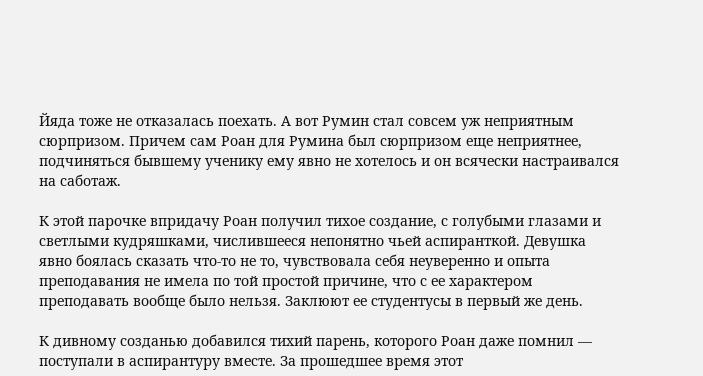Йяда тоже не отказалась поехать. А вот Румин стал совсем уж неприятным сюрпризом. Причем сам Роан для Румина был сюрпризом еще неприятнее, подчиняться бывшему ученику ему явно не хотелось и он всячески настраивался на саботаж.

К этой парочке впридачу Роан получил тихое создание, с голубыми глазами и светлыми кудряшками, числившееся непонятно чьей аспиранткой. Девушка явно боялась сказать что-то не то, чувствовала себя неуверенно и опыта преподавания не имела по той простой причине, что с ее характером преподавать вообще было нельзя. Заклюют ее студентусы в первый же день.

К дивному созданью добавился тихий парень, которого Роан даже помнил — поступали в аспирантуру вместе. За прошедшее время этот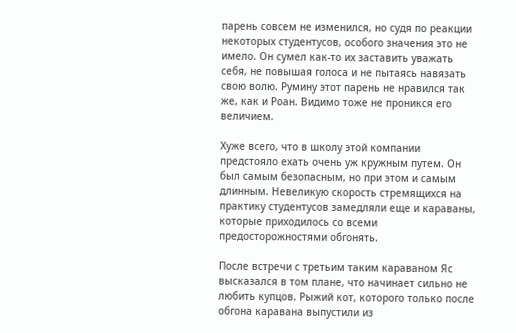парень совсем не изменился, но судя по реакции некоторых студентусов, особого значения это не имело. Он сумел как-то их заставить уважать себя, не повышая голоса и не пытаясь навязать свою волю. Румину этот парень не нравился так же, как и Роан. Видимо тоже не проникся его величием.

Хуже всего, что в школу этой компании предстояло ехать очень уж кружным путем. Он был самым безопасным, но при этом и самым длинным. Невеликую скорость стремящихся на практику студентусов замедляли еще и караваны, которые приходилось со всеми предосторожностями обгонять.

После встречи с третьим таким караваном Яс высказался в том плане, что начинает сильно не любить купцов. Рыжий кот, которого только после обгона каравана выпустили из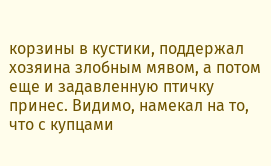корзины в кустики, поддержал хозяина злобным мявом, а потом еще и задавленную птичку принес. Видимо, намекал на то, что с купцами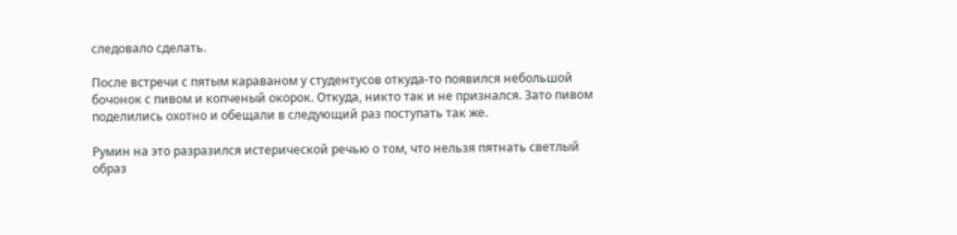следовало сделать.

После встречи с пятым караваном у студентусов откуда-то появился небольшой бочонок с пивом и копченый окорок. Откуда, никто так и не признался. Зато пивом поделились охотно и обещали в следующий раз поступать так же.

Румин на это разразился истерической речью о том, что нельзя пятнать светлый образ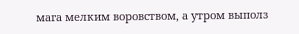мага мелким воровством, а утром выполз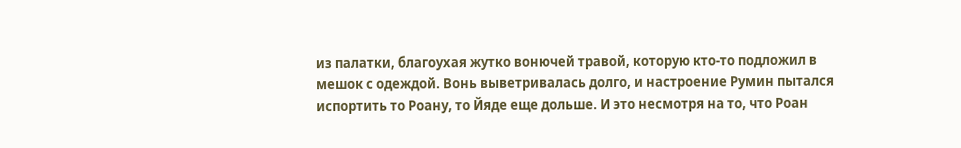из палатки, благоухая жутко вонючей травой, которую кто-то подложил в мешок с одеждой. Вонь выветривалась долго, и настроение Румин пытался испортить то Роану, то Йяде еще дольше. И это несмотря на то, что Роан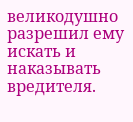великодушно разрешил ему искать и наказывать вредителя.